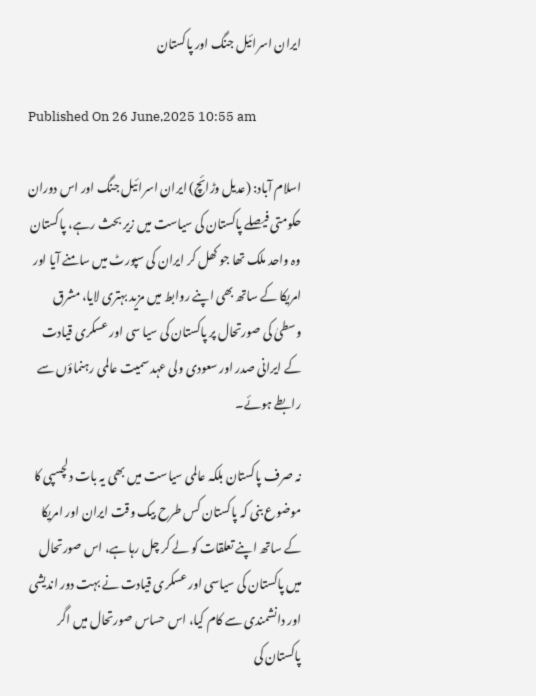ایران اسرائیل جنگ اور پاکستان

Published On 26 June,2025 10:55 am

اسلام آباد: (عدیل وڑائچ) ایران اسرائیل جنگ اور اس دوران حکومتی فیصلے پاکستان کی سیاست میں زیر بحث رہے، پاکستان وہ واحد ملک تھا جو کھل کر ایران کی سپورٹ میں سامنے آیا اور امریکا کے ساتھ بھی اپنے روابط میں مزید بہتری لایا، مشرق وسطیٰ کی صورتحال پر پاکستان کی سیا سی اور عسکری قیادت کے ایرانی صدر اور سعودی ولی عہد سمیت عالمی رہنماؤں سے رابطے ہوئے۔

نہ صرف پاکستان بلکہ عالمی سیاست میں بھی یہ بات دلچسپی کا موضوع بنی کہ پاکستان کس طرح بیک وقت ایران اور امریکا کے ساتھ اپنے تعلقات کو لے کر چل رہا ہے، اس صورتحال میں پاکستان کی سیاسی اور عسکری قیادت نے بہت دور اندیشی اور دانشمندی سے کام کیا، اس حساس صورتحال میں اگر پاکستان کی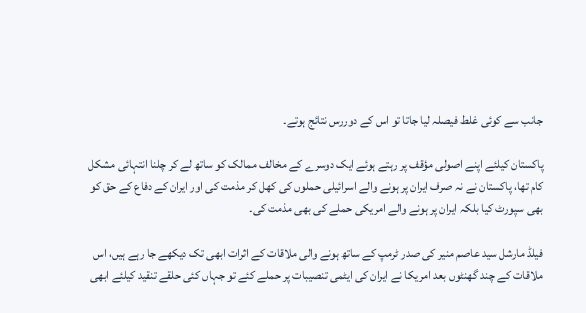جانب سے کوئی غلط فیصلہ لیا جاتا تو اس کے دوررس نتائج ہوتے۔

پاکستان کیلئے اپنے اصولی مؤقف پر رہتے ہوئے ایک دوسرے کے مخالف ممالک کو ساتھ لے کر چلنا انتہائی مشکل کام تھا، پاکستان نے نہ صرف ایران پر ہونے والے اسرائیلی حملوں کی کھل کر مذمت کی اور ایران کے دفاع کے حق کو بھی سپورٹ کیا بلکہ ایران پر ہونے والے امریکی حملے کی بھی مذمت کی۔

فیلڈ مارشل سید عاصم منیر کی صدر ٹرمپ کے ساتھ ہونے والی ملاقات کے اثرات ابھی تک دیکھے جا رہے ہیں، اس ملاقات کے چند گھنٹوں بعد امریکا نے ایران کی ایٹمی تنصیبات پر حملے کئے تو جہاں کئی حلقے تنقید کیلئے ابھی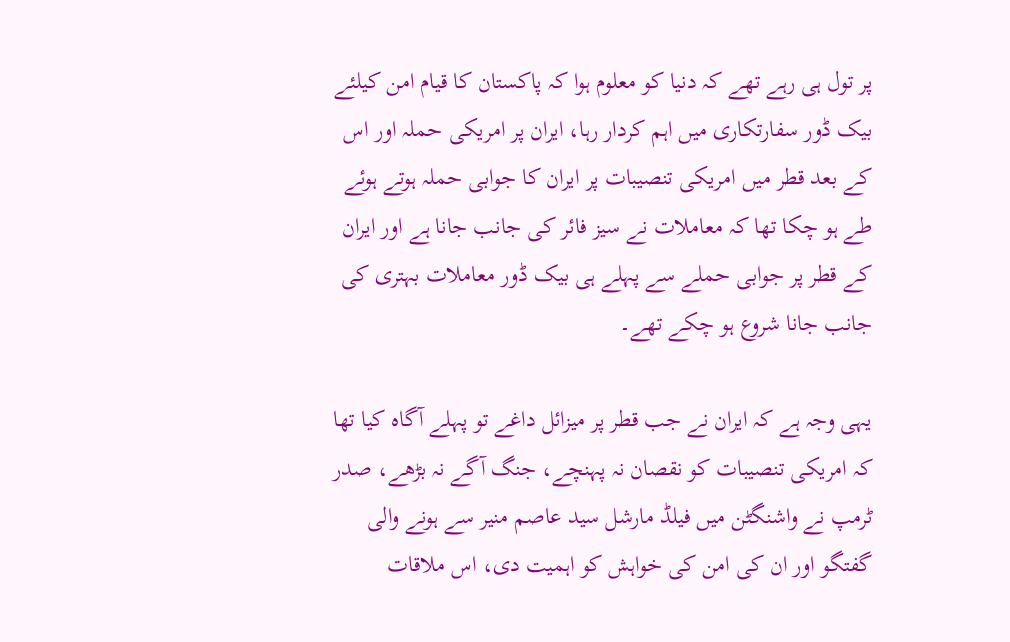پر تول ہی رہے تھے کہ دنیا کو معلوم ہوا کہ پاکستان کا قیام امن کیلئے بیک ڈور سفارتکاری میں اہم کردار رہا، ایران پر امریکی حملہ اور اس کے بعد قطر میں امریکی تنصیبات پر ایران کا جوابی حملہ ہوتے ہوئے طے ہو چکا تھا کہ معاملات نے سیز فائر کی جانب جانا ہے اور ایران کے قطر پر جوابی حملے سے پہلے ہی بیک ڈور معاملات بہتری کی جانب جانا شروع ہو چکے تھے۔

یہی وجہ ہے کہ ایران نے جب قطر پر میزائل داغے تو پہلے آگاہ کیا تھا کہ امریکی تنصیبات کو نقصان نہ پہنچے، جنگ آگے نہ بڑھے، صدر ٹرمپ نے واشنگٹن میں فیلڈ مارشل سید عاصم منیر سے ہونے والی گفتگو اور ان کی امن کی خواہش کو اہمیت دی، اس ملاقات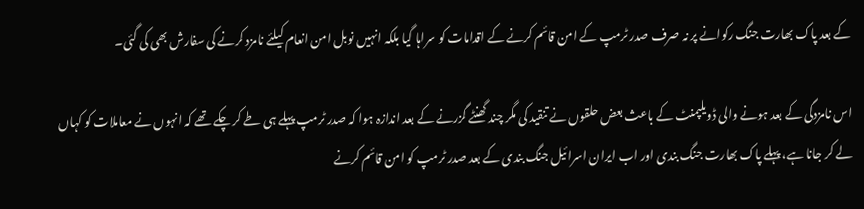کے بعد پاک بھارت جنگ رکوانے پر نہ صرف صدر ٹرمپ کے امن قائم کرنے کے اقدامات کو سراہا گیا بلکہ انہیں نوبل امن انعام کیلئے نامزد کرنے کی سفارش بھی کی گئی۔

اس نامزدگی کے بعد ہونے والی ڈویلپمنٹ کے باعث بعض حلقوں نے تنقید کی مگر چند گھنٹے گزرنے کے بعد اندازہ ہوا کہ صدر ٹرمپ پہلے ہی طے کر چکے تھے کہ انہوں نے معاملات کو کہاں لے کر جانا ہے، پہلے پاک بھارت جنگ بندی اور اب ایران اسرائیل جنگ بندی کے بعد صدر ٹرمپ کو امن قائم کرنے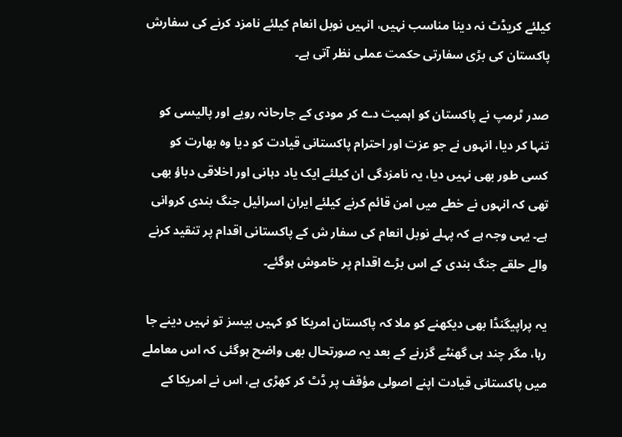کیلئے کریڈٹ نہ دینا مناسب نہیں، انہیں نوبل انعام کیلئے نامزد کرنے کی سفارش پاکستان کی بڑی سفارتی حکمت عملی نظر آتی ہے۔

صدر ٹرمپ نے پاکستان کو اہمیت دے کر مودی کے جارحانہ رویے اور پالیسی کو تنہا کر دیا، انہوں نے جو عزت اور احترام پاکستانی قیادت کو دیا وہ بھارت کو کسی طور بھی نہیں دیا، یہ نامزدگی ان کیلئے ایک یاد دہانی اور اخلاقی دباؤ بھی تھی کہ انہوں نے خطے میں امن قائم کرنے کیلئے ایران اسرائیل جنگ بندی کروانی ہے۔ یہی وجہ ہے کہ پہلے نوبل انعام کی سفار ش کے پاکستانی اقدام پر تنقید کرنے والے حلقے جنگ بندی کے اس بڑے اقدام پر خاموش ہوگئے۔

یہ پراپیگنڈا بھی دیکھنے کو ملا کہ پاکستان امریکا کو کہیں بیسز تو نہیں دینے جا رہا، مگر چند ہی گھنٹے گزرنے کے بعد یہ صورتحال بھی واضح ہوگئی کہ اس معاملے میں پاکستانی قیادت اپنے اصولی مؤقف پر ڈٹ کر کھڑی ہے، اس نے امریکا کے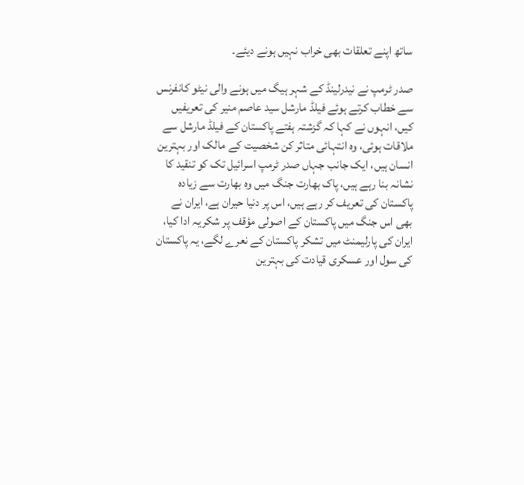ساتھ اپنے تعلقات بھی خراب نہیں ہونے دیئے۔

صدر ٹرمپ نے نیدرلینڈ کے شہر ہیگ میں ہونے والی نیٹو کانفرنس سے خطاب کرتے ہوئے فیلڈ مارشل سید عاصم منیر کی تعریفیں کیں، انہوں نے کہا کہ گزشتہ ہفتے پاکستان کے فیلڈ مارشل سے ملاقات ہوئی، وہ انتہائی متاثر کن شخصیت کے مالک اور بہترین انسان ہیں، ایک جانب جہاں صدر ٹرمپ اسرائیل تک کو تنقید کا نشانہ بنا رہے ہیں، پاک بھارت جنگ میں وہ بھارت سے زیادہ پاکستان کی تعریف کر رہے ہیں، اس پر دنیا حیران ہے، ایران نے بھی اس جنگ میں پاکستان کے اصولی مؤقف پر شکریہ ادا کیا، ایران کی پارلیمنٹ میں تشکر پاکستان کے نعرے لگے، یہ پاکستان کی سول اور عسکری قیادت کی بہترین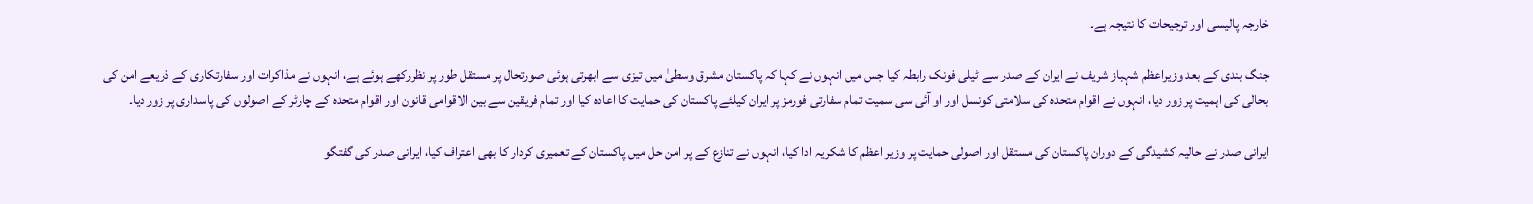خارجہ پالیسی اور ترجیحات کا نتیجہ ہے۔

جنگ بندی کے بعد وزیراعظم شہباز شریف نے ایران کے صدر سے ٹیلی فونک رابطہ کیا جس میں انہوں نے کہا کہ پاکستان مشرق وسطیٰ میں تیزی سے ابھرتی ہوئی صورتحال پر مستقل طور پر نظررکھے ہوئے ہے، انہوں نے مذاکرات اور سفارتکاری کے ذریعے امن کی بحالی کی اہمیت پر زور دیا، انہوں نے اقوام متحدہ کی سلامتی کونسل اور او آئی سی سمیت تمام سفارتی فورمز پر ایران کیلئے پاکستان کی حمایت کا اعادہ کیا اور تمام فریقین سے بین الاقوامی قانون اور اقوام متحدہ کے چارٹر کے اصولوں کی پاسداری پر زور دیا۔

ایرانی صدر نے حالیہ کشیدگی کے دوران پاکستان کی مستقل اور اصولی حمایت پر وزیر اعظم کا شکریہ ادا کیا، انہوں نے تنازع کے پر امن حل میں پاکستان کے تعمیری کردار کا بھی اعتراف کیا، ایرانی صدر کی گفتگو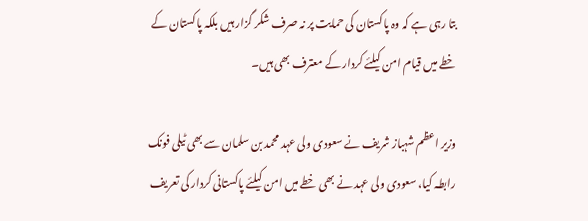بتا رہی ہے کہ وہ پاکستان کی حمایت پر نہ صرف شکر گزار ہیں بلکہ پاکستان کے خطے میں قیام امن کیلئے کردار کے معترف بھی ہیں۔

وزیر اعظم شہباز شریف نے سعودی ولی عہد محمد بن سلمان سے بھی ٹیلی فونک رابطہ کیا، سعودی ولی عہد نے بھی خطے میں امن کیلئے پاکستانی کردار کی تعریف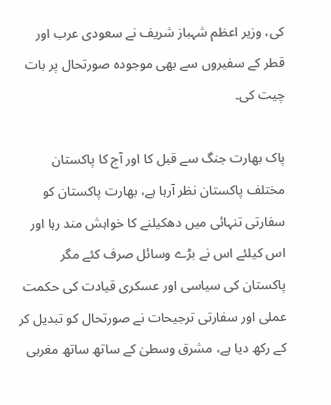کی، وزیر اعظم شہباز شریف نے سعودی عرب اور قطر کے سفیروں سے بھی موجودہ صورتحال پر بات چیت کی۔

پاک بھارت جنگ سے قبل کا اور آج کا پاکستان مختلف پاکستان نظر آرہا ہے، بھارت پاکستان کو سفارتی تنہائی میں دھکیلنے کا خواہش مند رہا اور اس کیلئے اس نے بڑے وسائل صرف کئے مگر پاکستان کی سیاسی اور عسکری قیادت کی حکمت عملی اور سفارتی ترجیحات نے صورتحال کو تبدیل کر کے رکھ دیا ہے، مشرق وسطیٰ کے ساتھ ساتھ مغربی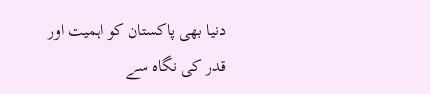دنیا بھی پاکستان کو اہمیت اور قدر کی نگاہ سے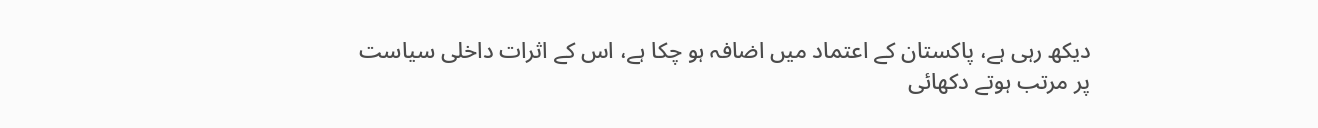دیکھ رہی ہے، پاکستان کے اعتماد میں اضافہ ہو چکا ہے، اس کے اثرات داخلی سیاست پر مرتب ہوتے دکھائی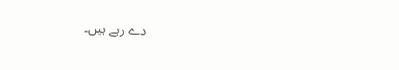دے رہے ہیں۔